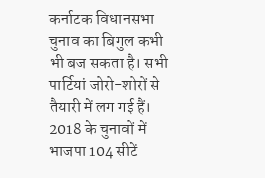कर्नाटक विधानसभा चुनाव का बिगुल कभी भी बज सकता है। सभी पार्टियां जोरो-शोरों से तैयारी में लग गई हैं। 2018 के चुनावों में भाजपा 104 सीटें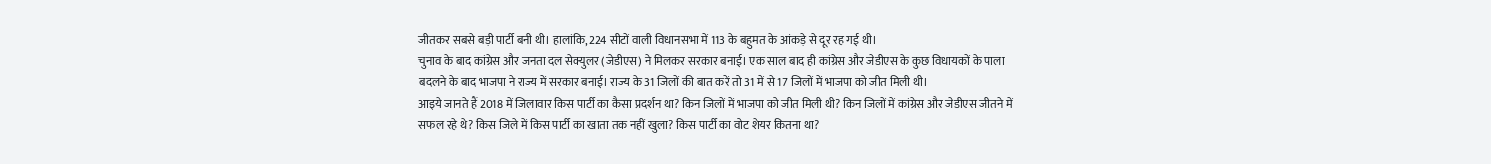जीतकर सबसे बड़ी पार्टी बनी थी। हालांकि, 224 सीटों वाली विधानसभा में 113 के बहुमत के आंकड़े से दूर रह गई थी।
चुनाव के बाद कांग्रेस और जनता दल सेक्युलर (जेडीएस) ने मिलकर सरकार बनाई। एक साल बाद ही कांग्रेस और जेडीएस के कुछ विधायकों के पाला बदलने के बाद भाजपा ने राज्य में सरकार बनाई। राज्य के 31 जिलों की बात करें तो 31 में से 17 जिलों में भाजपा को जीत मिली थी।
आइये जानते हैं 2018 में जिलावार किस पार्टी का कैसा प्रदर्शन था? किन जिलों में भाजपा को जीत मिली थी? किन जिलों में कांग्रेस और जेडीएस जीतने में सफल रहे थे? किस जिले में किस पार्टी का खाता तक नहीं खुला? किस पार्टी का वोट शेयर कितना था?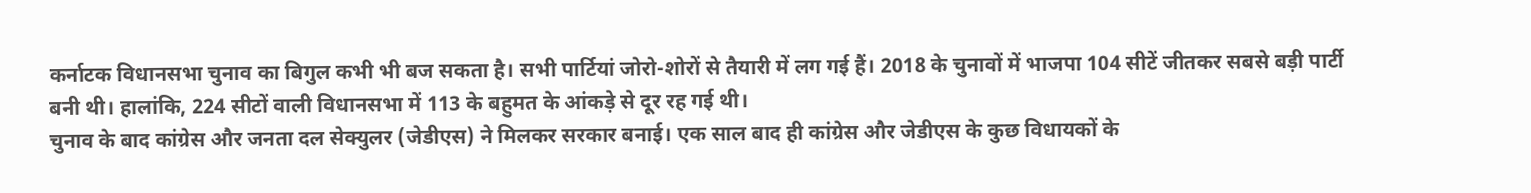कर्नाटक विधानसभा चुनाव का बिगुल कभी भी बज सकता है। सभी पार्टियां जोरो-शोरों से तैयारी में लग गई हैं। 2018 के चुनावों में भाजपा 104 सीटें जीतकर सबसे बड़ी पार्टी बनी थी। हालांकि, 224 सीटों वाली विधानसभा में 113 के बहुमत के आंकड़े से दूर रह गई थी।
चुनाव के बाद कांग्रेस और जनता दल सेक्युलर (जेडीएस) ने मिलकर सरकार बनाई। एक साल बाद ही कांग्रेस और जेडीएस के कुछ विधायकों के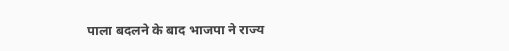पाला बदलने के बाद भाजपा ने राज्य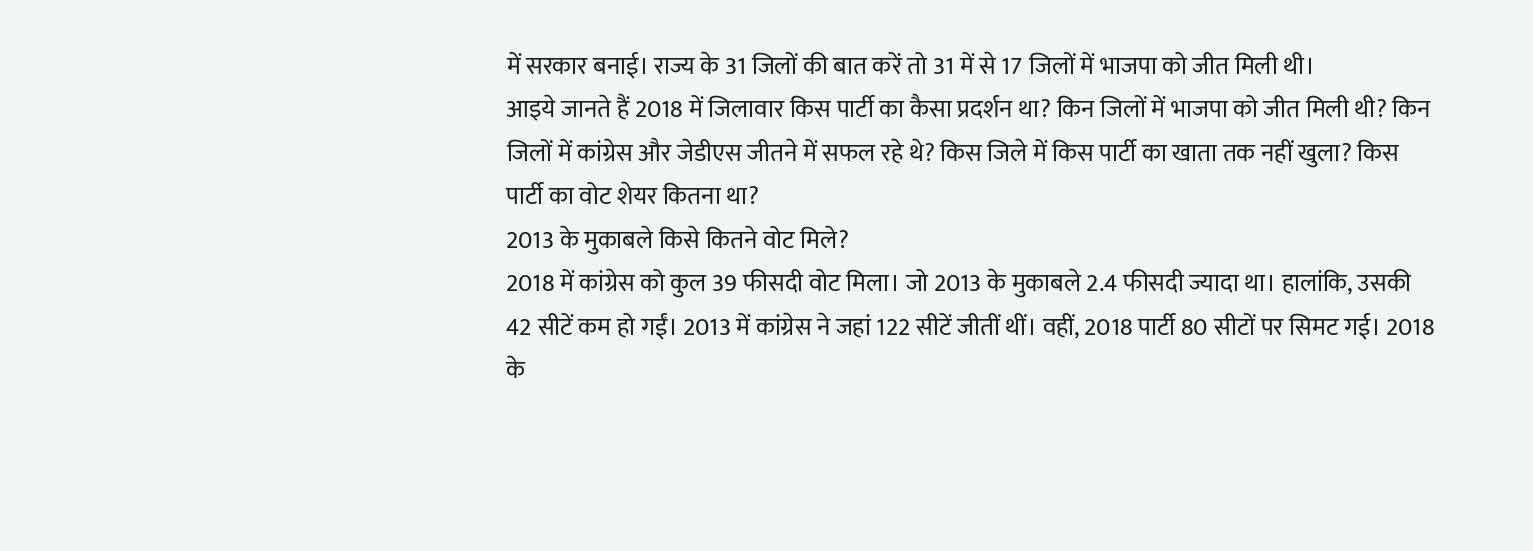में सरकार बनाई। राज्य के 31 जिलों की बात करें तो 31 में से 17 जिलों में भाजपा को जीत मिली थी।
आइये जानते हैं 2018 में जिलावार किस पार्टी का कैसा प्रदर्शन था? किन जिलों में भाजपा को जीत मिली थी? किन जिलों में कांग्रेस और जेडीएस जीतने में सफल रहे थे? किस जिले में किस पार्टी का खाता तक नहीं खुला? किस पार्टी का वोट शेयर कितना था?
2013 के मुकाबले किसे कितने वोट मिले?
2018 में कांग्रेस को कुल 39 फीसदी वोट मिला। जो 2013 के मुकाबले 2.4 फीसदी ज्यादा था। हालांकि, उसकी 42 सीटें कम हो गईं। 2013 में कांग्रेस ने जहां 122 सीटें जीतीं थीं। वहीं, 2018 पार्टी 80 सीटों पर सिमट गई। 2018 के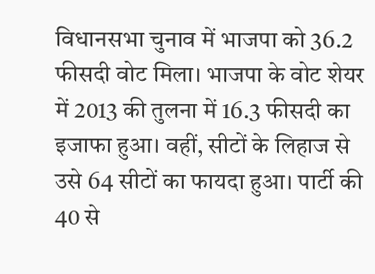विधानसभा चुनाव में भाजपा को 36.2 फीसदी वोट मिला। भाजपा के वोट शेयर में 2013 की तुलना में 16.3 फीसदी का इजाफा हुआ। वहीं, सीटों के लिहाज से उसे 64 सीटों का फायदा हुआ। पार्टी की 40 से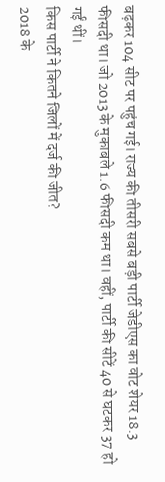बढ़कर 104 सीट पर पहुंच गई। राज्य की तीसरी सबसे बड़ी पार्टी जेडीएस का वोट शेयर 18.3 फीसदी था। जो 2013 के मुकाबले 1.6 फीसदी कम था। वहीं, पार्टी की सीटें 40 से घटकर 37 हो गईं थीं।
किस पार्टी ने कितने जिलों में दर्ज की जीत?
2018 के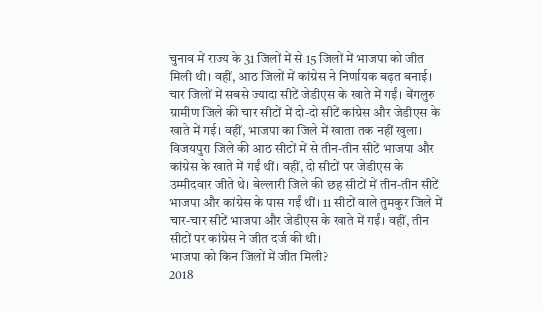चुनाव में राज्य के 31 जिलों में से 15 जिलों में भाजपा को जीत मिली थी। वहीं, आठ जिलों में कांग्रेस ने निर्णायक बढ़त बनाई। चार जिलों में सबसे ज्यादा सीटें जेडीएस के खाते में गईं। बेंगलुरु ग्रामीण जिले की चार सीटों में दो-दो सीटें कांग्रेस और जेडीएस के खाते में गई। वहीं, भाजपा का जिले में खाता तक नहीं खुला।
विजयपुरा जिले की आठ सीटों में से तीन-तीन सीटें भाजपा और कांग्रेस के खाते में गईं थीं। वहीं, दो सीटों पर जेडीएस के उम्मीदवार जीते थे। बेल्लारी जिले की छह सीटों में तीन-तीन सीटें भाजपा और कांग्रेस के पास गईं थीं। 11 सीटों वाले तुमकुर जिले में चार-चार सीटें भाजपा और जेडीएस के खाते में गईं। वहीं, तीन सीटों पर कांग्रेस ने जीत दर्ज की थी।
भाजपा को किन जिलों में जीत मिली?
2018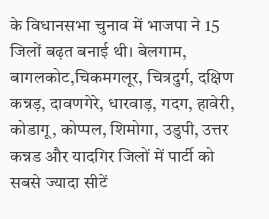के विधानसभा चुनाव में भाजपा ने 15 जिलों बढ़त बनाई थी। बेलगाम, बागलकोट,चिकमगलूर, चित्रदुर्ग, दक्षिण कन्नड़, दावणगेरे, धारवाड़, गदग, हावेरी, कोडागू, कोप्पल, शिमोगा, उडुपी, उत्तर कन्नड और यादगिर जिलों में पार्टी को सबसे ज्यादा सीटें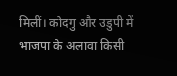मिलीं। कोदगु और उडुपी में भाजपा के अलावा किसी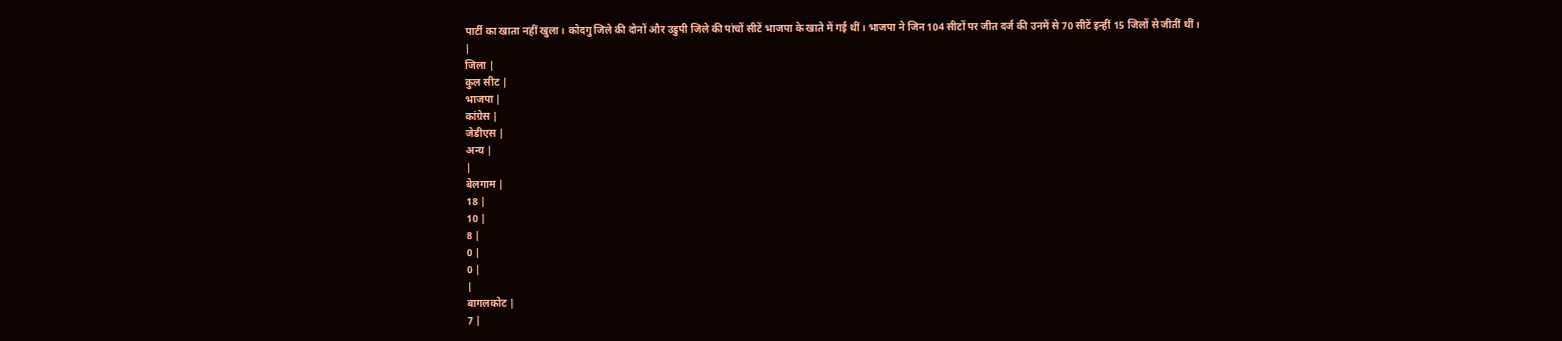पार्टी का खाता नहीं खुला। कोदगु जिले की दोनों और उडुपी जिले की पांचों सीटें भाजपा के खाते में गई थीं। भाजपा ने जिन 104 सीटों पर जीत दर्ज की उनमें से 70 सीटें इन्हीं 15 जिलों से जीतीं थीं।
|
जिला |
कुल सीट |
भाजपा |
कांग्रेस |
जेडीएस |
अन्य |
|
बेलगाम |
18 |
10 |
8 |
0 |
0 |
|
बागलकोट |
7 |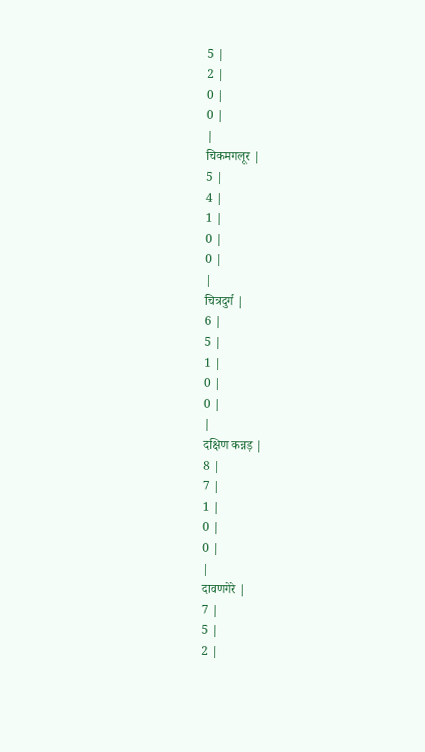5 |
2 |
0 |
0 |
|
चिकमगलूर |
5 |
4 |
1 |
0 |
0 |
|
चित्रदुर्ग |
6 |
5 |
1 |
0 |
0 |
|
दक्षिण कन्नड़ |
8 |
7 |
1 |
0 |
0 |
|
दावणगेरे |
7 |
5 |
2 |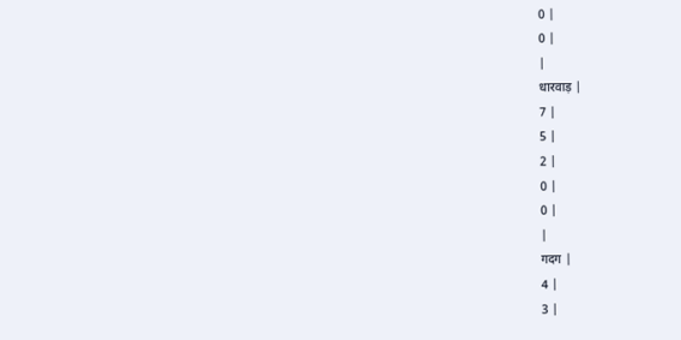0 |
0 |
|
धारवाड़ |
7 |
5 |
2 |
0 |
0 |
|
गदग |
4 |
3 |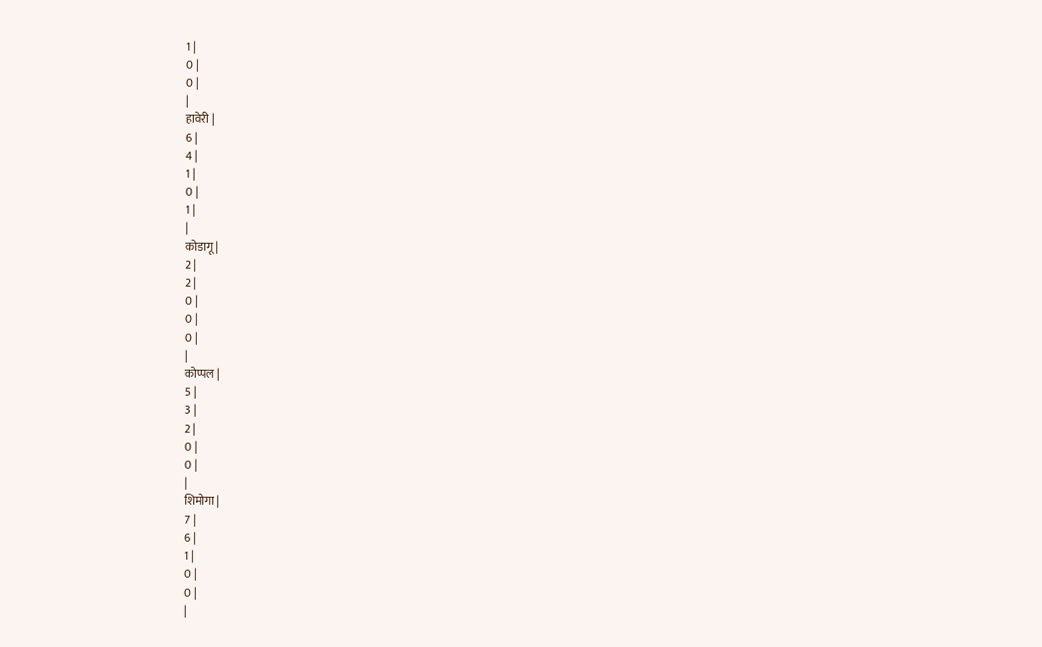1 |
0 |
0 |
|
हावेरी |
6 |
4 |
1 |
0 |
1 |
|
कोडागू |
2 |
2 |
0 |
0 |
0 |
|
कोप्पल |
5 |
3 |
2 |
0 |
0 |
|
शिमोगा |
7 |
6 |
1 |
0 |
0 |
|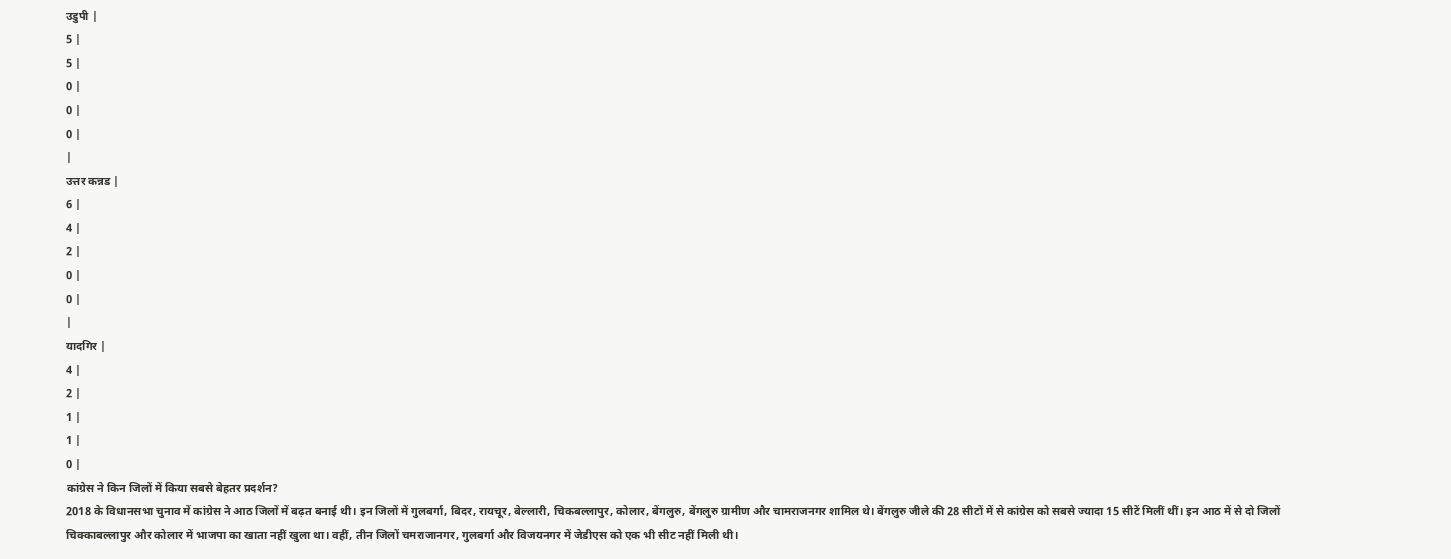उडुपी |
5 |
5 |
0 |
0 |
0 |
|
उत्तर कन्नड |
6 |
4 |
2 |
0 |
0 |
|
यादगिर |
4 |
2 |
1 |
1 |
0 |
कांग्रेस ने किन जिलों में किया सबसे बेहतर प्रदर्शन?
2018 के विधानसभा चुनाव में कांग्रेस ने आठ जिलों में बढ़त बनाई थी। इन जिलों में गुलबर्गा, बिदर, रायचूर, बेल्लारी, चिकबल्लापुर, कोलार, बेंगलुरु, बेंगलुरु ग्रामीण और चामराजनगर शामिल थे। बेंगलुरु जीले की 28 सीटों में से कांग्रेस को सबसे ज्यादा 15 सीटें मिलीं थीं। इन आठ में से दो जिलों चिक्काबल्लापुर और कोलार में भाजपा का खाता नहीं खुला था। वहीं, तीन जिलों चमराजानगर, गुलबर्गा और विजयनगर में जेडीएस को एक भी सीट नहीं मिली थी।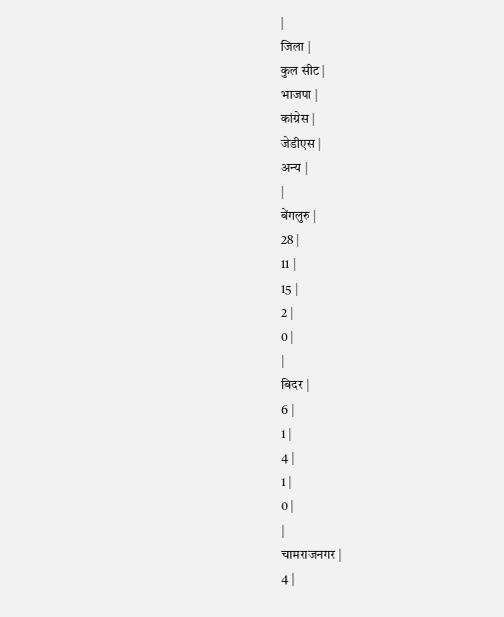|
जिला |
कुल सीट |
भाजपा |
कांग्रेस |
जेडीएस |
अन्य |
|
बेंगलुरु |
28 |
11 |
15 |
2 |
0 |
|
बिदर |
6 |
1 |
4 |
1 |
0 |
|
चामराजनगर |
4 |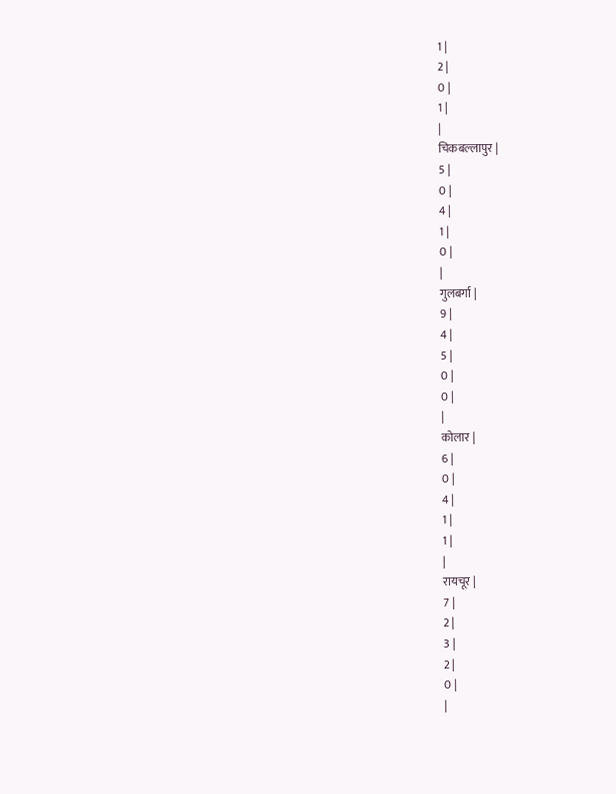1 |
2 |
0 |
1 |
|
चिकबल्लापुर |
5 |
0 |
4 |
1 |
0 |
|
गुलबर्गा |
9 |
4 |
5 |
0 |
0 |
|
कोलार |
6 |
0 |
4 |
1 |
1 |
|
रायचूर |
7 |
2 |
3 |
2 |
0 |
|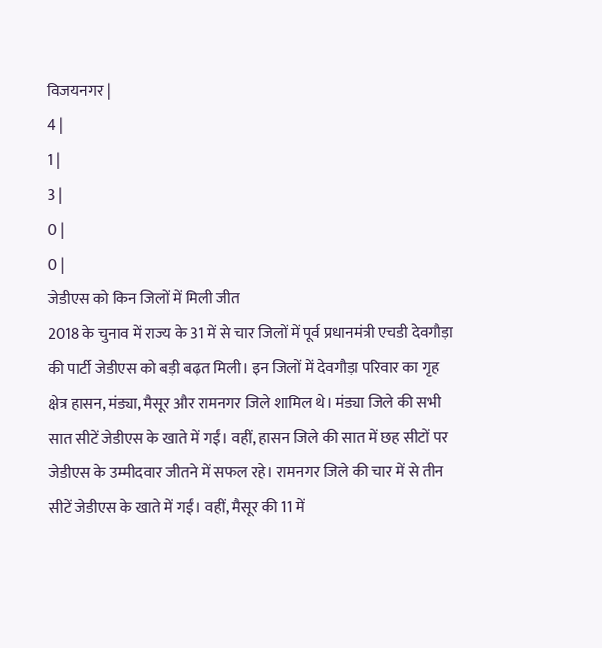विजयनगर |
4 |
1 |
3 |
0 |
0 |
जेडीएस को किन जिलों में मिली जीत
2018 के चुनाव में राज्य के 31 में से चार जिलों में पूर्व प्रधानमंत्री एचडी देवगौड़ा की पार्टी जेडीएस को बड़ी बढ़त मिली। इन जिलों में देवगौड़ा परिवार का गृह क्षेत्र हासन, मंड्या, मैसूर और रामनगर जिले शामिल थे। मंड्या जिले की सभी सात सीटें जेडीएस के खाते में गईं। वहीं, हासन जिले की सात में छह सीटों पर जेडीएस के उम्मीदवार जीतने में सफल रहे। रामनगर जिले की चार में से तीन सीटें जेडीएस के खाते में गईं। वहीं, मैसूर की 11 में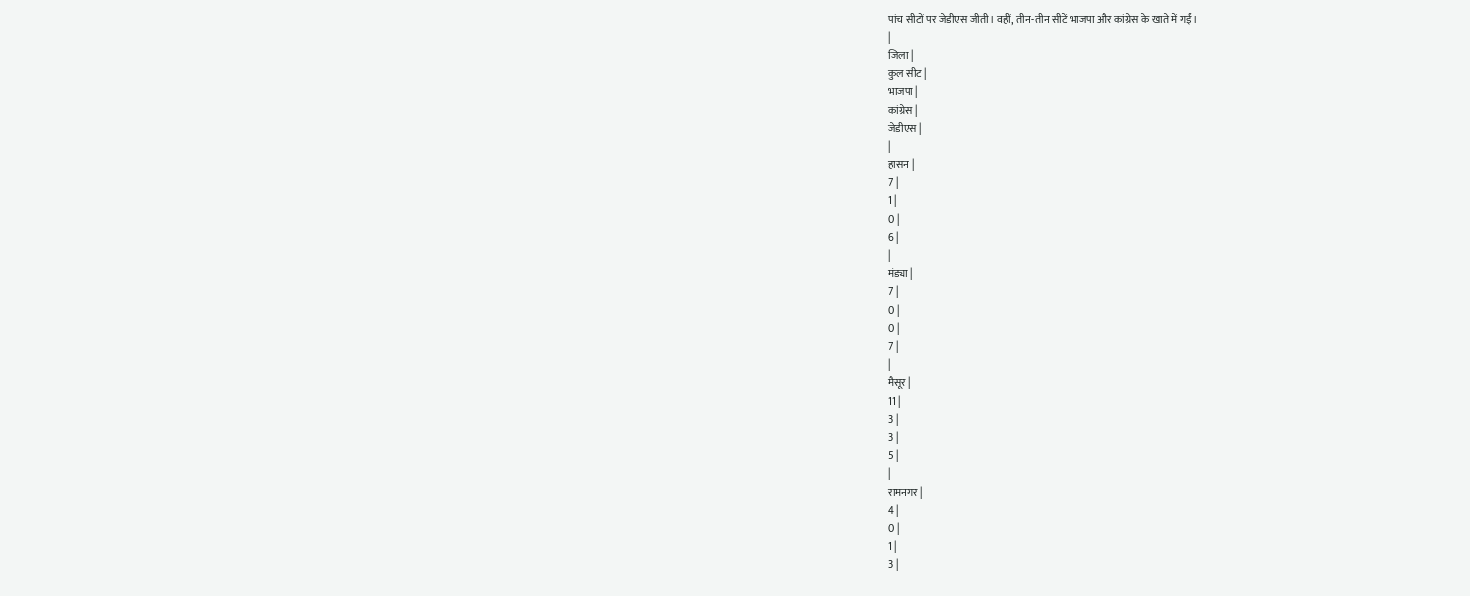पांच सीटों पर जेडीएस जीती। वहीं, तीन-तीन सीटें भाजपा और कांग्रेस के खाते में गईं।
|
जिला |
कुल सीट |
भाजपा |
कांग्रेस |
जेडीएस |
|
हासन |
7 |
1 |
0 |
6 |
|
मंड्या |
7 |
0 |
0 |
7 |
|
मैसूर |
11 |
3 |
3 |
5 |
|
रामनगर |
4 |
0 |
1 |
3 |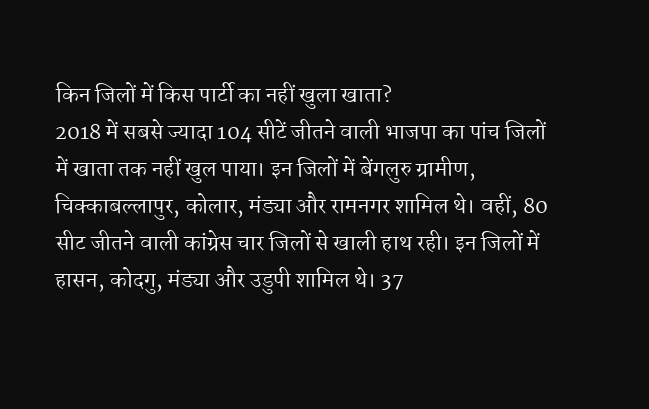किन जिलों में किस पार्टी का नहीं खुला खाता?
2018 में सबसे ज्यादा 104 सीटें जीतने वाली भाजपा का पांच जिलों में खाता तक नहीं खुल पाया। इन जिलों में बेंगलुरु ग्रामीण, चिक्काबल्लापुर, कोलार, मंड्या और रामनगर शामिल थे। वहीं, 80 सीट जीतने वाली कांग्रेस चार जिलों से खाली हाथ रही। इन जिलों में हासन, कोदगु, मंड्या और उडुपी शामिल थे। 37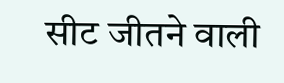सीट जीतने वाली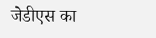जेडीएस का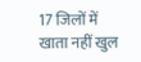17 जिलों में खाता नहीं खुल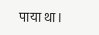पाया था।